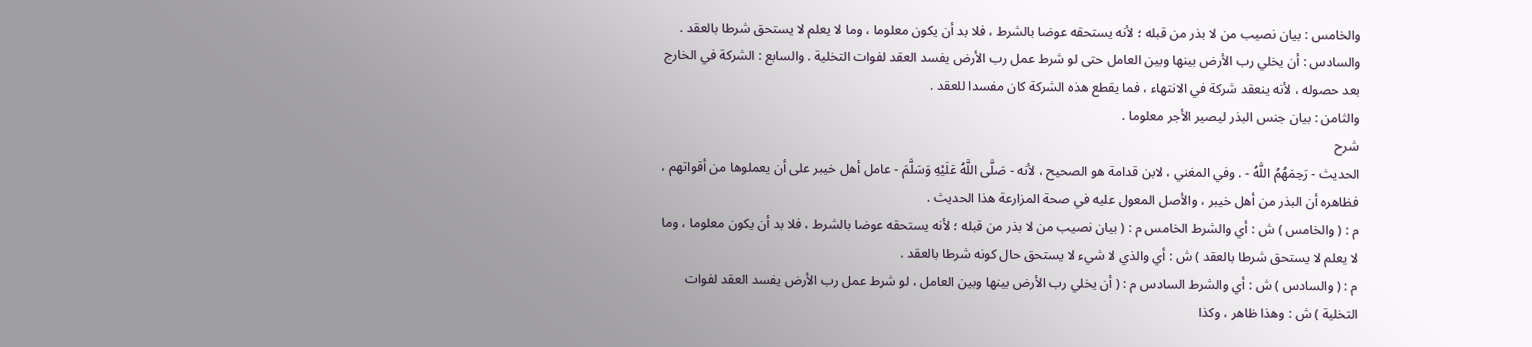والخامس : بيان نصيب من لا بذر من قبله ؛ لأنه يستحقه عوضا بالشرط ، فلا بد أن يكون معلوما ، وما لا يعلم لا يستحق شرطا بالعقد . والسادس : أن يخلي رب الأرض بينها وبين العامل حتى لو شرط عمل رب الأرض يفسد العقد لفوات التخلية . والسابع : الشركة في الخارج بعد حصوله ، لأنه ينعقد شركة في الانتهاء ، فما يقطع هذه الشركة كان مفسدا للعقد .
والثامن : بيان جنس البذر ليصير الأجر معلوما .
شرح
الحديث - رَحِمَهُمُ اللَّهُ - . وفي المغني ، لابن قدامة هو الصحيح ، لأنه - صَلَّى اللَّهُ عَلَيْهِ وَسَلَّمَ - عامل أهل خيبر على أن يعملوها من أقواتهم ، فظاهره أن البذر من أهل خيبر ، والأصل المعول عليه في صحة المزارعة هذا الحديث .
م : ( والخامس ) ش : أي والشرط الخامس م : ( بيان نصيب من لا بذر من قبله ؛ لأنه يستحقه عوضا بالشرط ، فلا بد أن يكون معلوما ، وما لا يعلم لا يستحق شرطا بالعقد ) ش : أي والذي لا شيء لا يستحق حال كونه شرطا بالعقد .
م : ( والسادس ) ش : أي والشرط السادس م : ( أن يخلي رب الأرض بينها وبين العامل ، لو شرط عمل رب الأرض يفسد العقد لفوات التخلية ) ش : وهذا ظاهر ، وكذا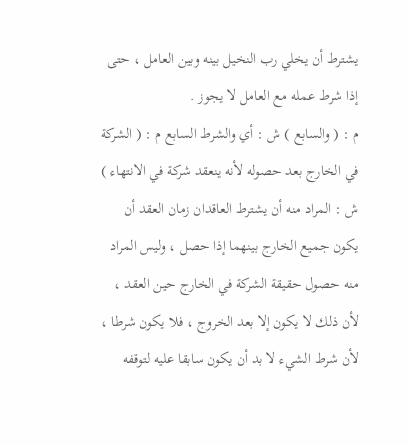يشترط أن يخلي رب النخيل بينه وبين العامل ، حتى إذا شرط عمله مع العامل لا يجوز .
م : ( والسابع ) ش : أي والشرط السابع م : ( الشركة في الخارج بعد حصوله لأنه ينعقد شركة في الانتهاء ) ش : المراد منه أن يشترط العاقدان زمان العقد أن يكون جميع الخارج بينهما إذا حصل ، وليس المراد منه حصول حقيقة الشركة في الخارج حين العقد ، لأن ذلك لا يكون إلا بعد الخروج ، فلا يكون شرطا ، لأن شرط الشيء لا بد أن يكون سابقا عليه لتوقفه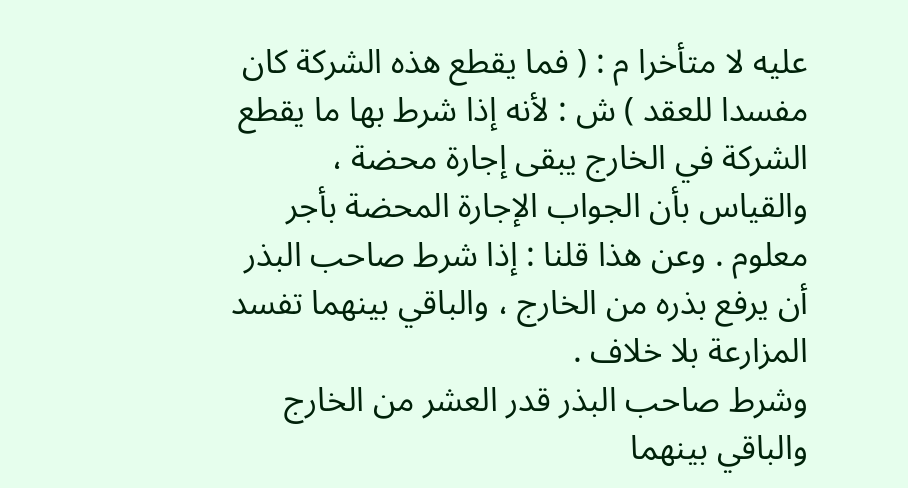عليه لا متأخرا م : ( فما يقطع هذه الشركة كان مفسدا للعقد ) ش : لأنه إذا شرط بها ما يقطع الشركة في الخارج يبقى إجارة محضة ، والقياس بأن الجواب الإجارة المحضة بأجر معلوم . وعن هذا قلنا : إذا شرط صاحب البذر أن يرفع بذره من الخارج ، والباقي بينهما تفسد المزارعة بلا خلاف .
وشرط صاحب البذر قدر العشر من الخارج والباقي بينهما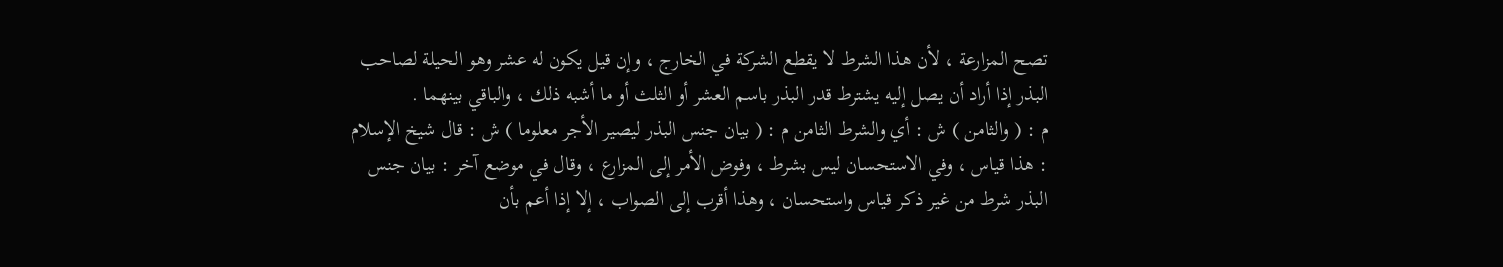تصح المزارعة ، لأن هذا الشرط لا يقطع الشركة في الخارج ، وإن قيل يكون له عشر وهو الحيلة لصاحب البذر إذا أراد أن يصل إليه يشترط قدر البذر باسم العشر أو الثلث أو ما أشبه ذلك ، والباقي بينهما .
م : ( والثامن ) ش : أي والشرط الثامن م : ( بيان جنس البذر ليصير الأجر معلوما ) ش : قال شيخ الإسلام : هذا قياس ، وفي الاستحسان ليس بشرط ، وفوض الأمر إلى المزارع ، وقال في موضع آخر : بيان جنس البذر شرط من غير ذكر قياس واستحسان ، وهذا أقرب إلى الصواب ، إلا إذا أعم بأن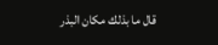قال ما بذلك مكان البذر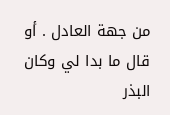من جهة العادل . أو قال ما بدا لي وكان البذر